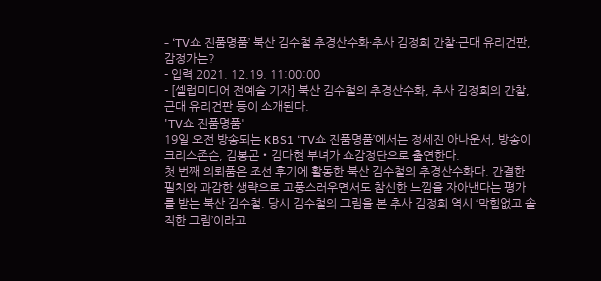- ‘TV쇼 진품명품’ 북산 김수철 추경산수화·추사 김정희 간찰·근대 유리건판, 감정가는?
- 입력 2021. 12.19. 11:00:00
- [셀럽미디어 전예슬 기자] 북산 김수철의 추경산수화, 추사 김정희의 간찰, 근대 유리건판 등이 소개된다.
'TV쇼 진품명품'
19일 오전 방송되는 KBS1 ‘TV쇼 진품명품’에서는 정세진 아나운서, 방송이 크리스존슨, 김봉곤‧김다현 부녀가 쇼감정단으로 출연한다.
첫 번째 의뢰품은 조선 후기에 활동한 북산 김수철의 추경산수화다. 간결한 필치와 과감한 생략으로 고풍스러우면서도 참신한 느낌을 자아낸다는 평가를 받는 북산 김수철. 당시 김수철의 그림을 본 추사 김정희 역시 ‘막힘없고 솔직한 그림’이라고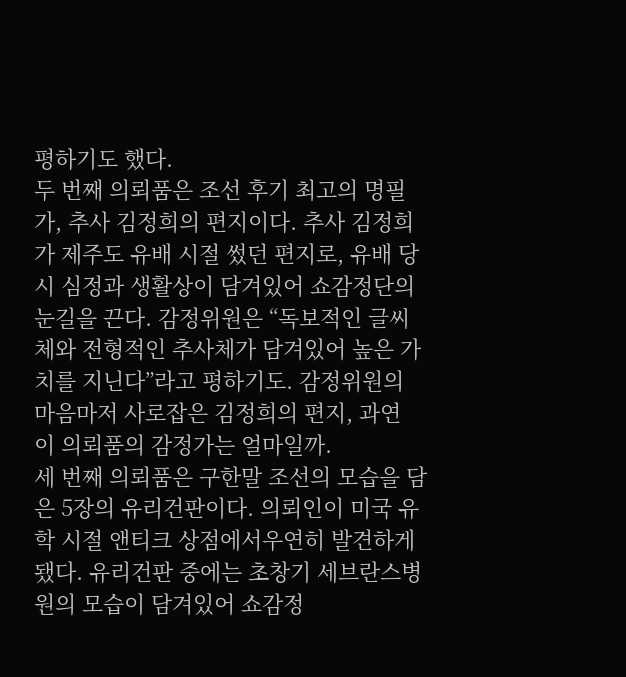평하기도 했다.
두 번째 의뢰품은 조선 후기 최고의 명필가, 추사 김정희의 편지이다. 추사 김정희가 제주도 유배 시절 썼던 편지로, 유배 당시 심정과 생활상이 담겨있어 쇼감정단의 눈길을 끈다. 감정위원은 “독보적인 글씨체와 전형적인 추사체가 담겨있어 높은 가치를 지닌다”라고 평하기도. 감정위원의 마음마저 사로잡은 김정희의 편지, 과연 이 의뢰품의 감정가는 얼마일까.
세 번째 의뢰품은 구한말 조선의 모습을 담은 5장의 유리건판이다. 의뢰인이 미국 유학 시절 앤티크 상점에서우연히 발견하게 됐다. 유리건판 중에는 초창기 세브란스병원의 모습이 담겨있어 쇼감정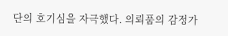단의 호기심을 자극했다. 의뢰품의 감정가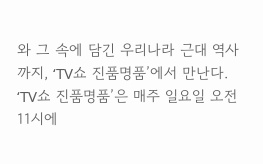와 그 속에 담긴 우리나라 근대 역사까지, ‘TV쇼 진품명품’에서 만난다.
‘TV쇼 진품명품’은 매주 일요일 오전 11시에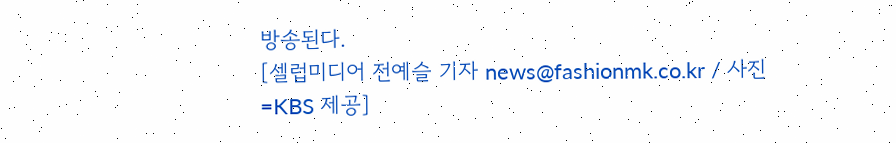방송된다.
[셀럽미디어 전예슬 기자 news@fashionmk.co.kr / 사진=KBS 제공]